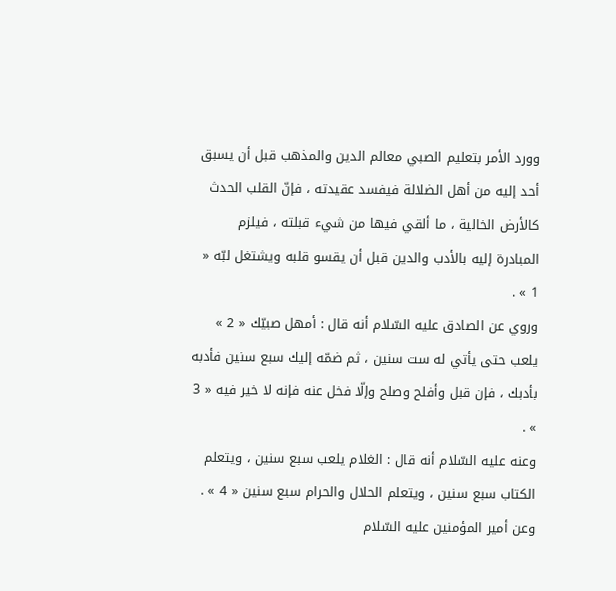وورد الأمر بتعليم الصبي معالم الدين والمذهب قبل أن يسبق أحد إليه من أهل الضلالة فيفسد عقيدته ، فإنّ القلب الحدث كالأرض الخالية ، ما ألقي فيها من شيء قبلته ، فيلزم المبادرة إليه بالأدب والدين قبل أن يقسو قلبه ويشتغل لبّه « 1 » .
وروي عن الصادق عليه السّلام أنه قال : أمهل صبيّك « 2 » يلعب حتى يأتي له ست سنين ، ثم ضمّه إليك سبع سنين فأدبه بأدبك ، فإن قبل وأفلح وصلح وإلّا فخل عنه فإنه لا خير فيه « 3 » .
وعنه عليه السّلام أنه قال : الغلام يلعب سبع سنين ، ويتعلم الكتاب سبع سنين ، ويتعلم الحلال والحرام سبع سنين « 4 » .
وعن أمير المؤمنين عليه السّلام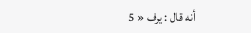أنه قال : يرف « 5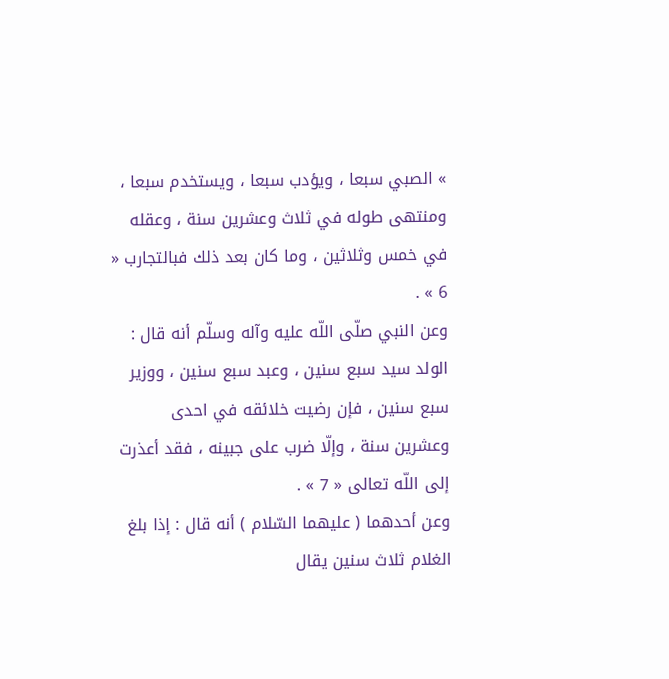» الصبي سبعا ، ويؤدب سبعا ، ويستخدم سبعا ، ومنتهى طوله في ثلاث وعشرين سنة ، وعقله في خمس وثلاثين ، وما كان بعد ذلك فبالتجارب « 6 » .
وعن النبي صلّى اللّه عليه وآله وسلّم أنه قال : الولد سيد سبع سنين ، وعبد سبع سنين ، ووزير سبع سنين ، فإن رضيت خلائقه في احدى وعشرين سنة ، وإلّا ضرب على جبينه ، فقد أعذرت إلى اللّه تعالى « 7 » .
وعن أحدهما ( عليهما السّلام ) أنه قال : إذا بلغ الغلام ثلاث سنين يقال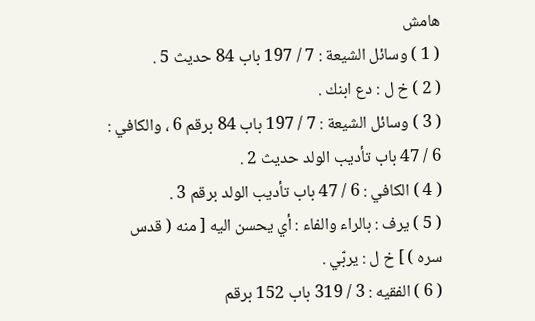هامش
( 1 ) وسائل الشيعة : 7 / 197 باب 84 حديث 5 .
( 2 ) خ ل : دع ابنك .
( 3 ) وسائل الشيعة : 7 / 197 باب 84 برقم 6 ، والكافي : 6 / 47 باب تأديب الولد حديث 2 .
( 4 ) الكافي : 6 / 47 باب تأديب الولد برقم 3 .
( 5 ) يرف : بالراء والفاء : أي يحسن اليه [ منه ( قدس سره ) ] خ ل : يربّي .
( 6 ) الفقيه : 3 / 319 باب 152 برقم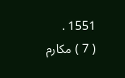1551 .
( 7 ) مكارم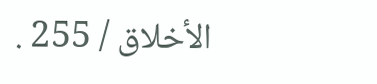الأخلاق / 255 .